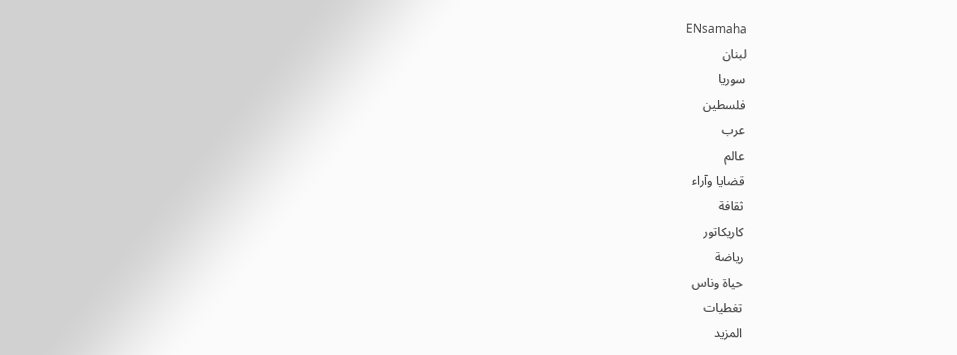ENsamaha
لبنان
سوريا
فلسطين
عرب
عالم
قضايا وآراء
ثقافة
كاريكاتور
رياضة
حياة وناس
تغطيات
المزيد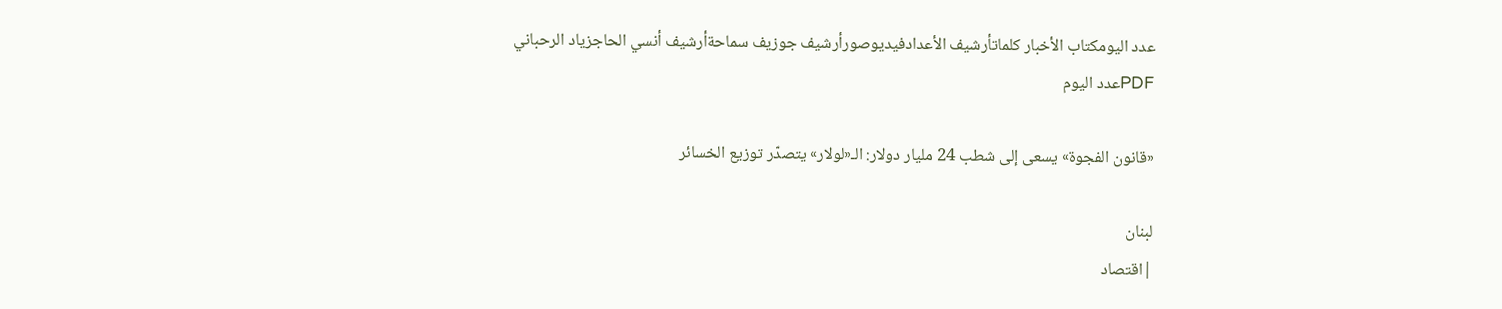عدد اليومكتاب الأخبار كلماتأرشيف الأعدادفيديوصورأرشيف جوزيف سماحةأرشيف أنسي الحاجزياد الرحباني
PDFعدد اليوم

«قانون الفجوة» يسعى إلى شطب 24 مليار دولار: الـ«لولار» يتصدّر توزيع الخسائر

لبنان
|اقتصاد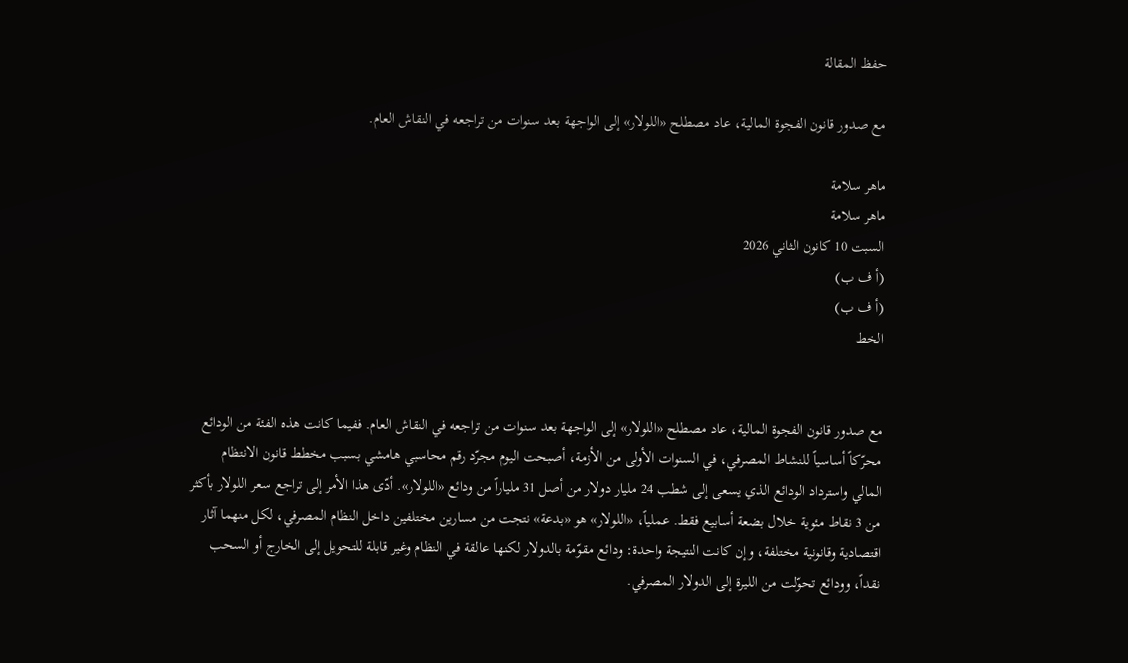حفظ المقالة

مع صدور قانون الفجوة المالية، عاد مصطلح «اللولار» إلى الواجهة بعد سنوات من تراجعه في النقاش العام.

ماهر سلامة
ماهر سلامة
السبت 10 كانون الثاني 2026
(أ ف ب)
(أ ف ب)
الخط


مع صدور قانون الفجوة المالية، عاد مصطلح «اللولار» إلى الواجهة بعد سنوات من تراجعه في النقاش العام. ففيما كانت هذه الفئة من الودائع محرّكاً أساسياً للنشاط المصرفي، في السنوات الأولى من الأزمة، أصبحت اليوم مجرّد رقم محاسبي هامشي بسبب مخطط قانون الانتظام المالي واسترداد الودائع الذي يسعى إلى شطب 24 مليار دولار من أصل 31 ملياراً من ودائع «اللولار». أدّى هذا الأمر إلى تراجع سعر اللولار بأكثر من 3 نقاط مئوية خلال بضعة أسابيع فقط. عملياً، «اللولار» هو «بدعة» نتجت من مسارين مختلفين داخل النظام المصرفي، لكل منهما آثار اقتصادية وقانونية مختلفة، وإن كانت النتيجة واحدة: ودائع مقوّمة بالدولار لكنها عالقة في النظام وغير قابلة للتحويل إلى الخارج أو السحب نقداً، وودائع تحوّلت من الليرة إلى الدولار المصرفي.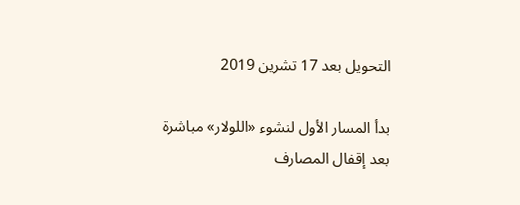التحويل بعد 17 تشرين 2019

بدأ المسار الأول لنشوء «اللولار» مباشرة بعد إقفال المصارف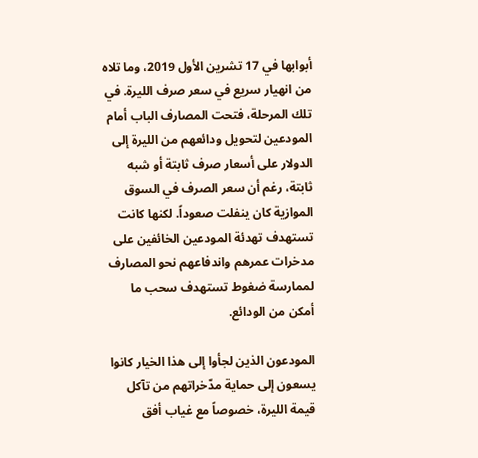أبوابها في 17 تشرين الأول 2019، وما تلاه من انهيار سريع في سعر صرف الليرة. في تلك المرحلة، فتحت المصارف الباب أمام المودعين لتحويل ودائعهم من الليرة إلى الدولار على أسعار صرف ثابتة أو شبه ثابتة، رغم أن سعر الصرف في السوق الموازية كان ينفلت صعوداً. لكنها كانت تستهدف تهدئة المودعين الخائفين على مدخرات عمرهم واندفاعهم نحو المصارف لممارسة ضغوط تستهدف سحب ما أمكن من الودائع.

المودعون الذين لجأوا إلى هذا الخيار كانوا يسعون إلى حماية مدّخراتهم من تآكل قيمة الليرة، خصوصاً مع غياب أفق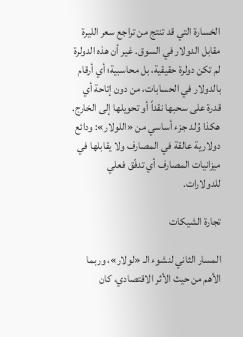الخسارة التي قد تنتج من تراجع سعر الليرة مقابل الدولار في السوق. غير أن هذه الدولرة لم تكن دولرة حقيقية، بل محاسبية؛ أي أرقام بالدولار في الحسابات، من دون إتاحة أي قدرة على سحبها نقداً أو تحويلها إلى الخارج. هكذا وُلد جزء أساسي من «اللولار»: ودائع دولارية عالقة في المصارف ولا يقابلها في ميزانيات المصارف أي تدفّق فعلي للدولارات.

تجارة الشيكات

المسار الثاني لنشوء الـ «لولار»، وربما الأهم من حيث الأثر الاقتصادي، كان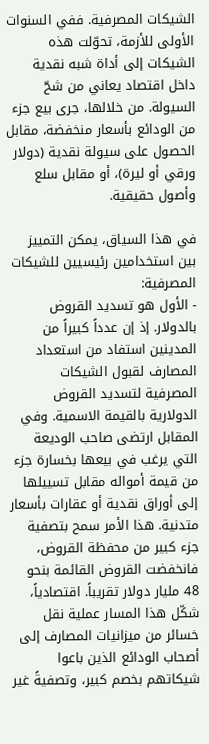الشيكات المصرفية. ففي السنوات الأولى للأزمة، تحوّلت هذه الشيكات إلى أداة شبه نقدية داخل اقتصاد يعاني من شحّ السيولة. من خلالها، جرى بيع جزء من الودائع بأسعار منخفضة، مقابل الحصول على سيولة نقدية (دولار ورقي أو ليرة)، أو مقابل سلع وأصول حقيقية.

في هذا السياق، يمكن التمييز بين استخدامين رئيسيين للشيكات المصرفية:
- الأول هو تسديد القروض بالدولار. إذ إن عدداً كبيراً من المدينين استفاد من استعداد المصارف لقبول الشيكات المصرفية لتسديد القروض الدولارية بالقيمة الاسمية. وفي المقابل ارتضى صاحب الوديعة التي يرغب في بيعها بخسارة جزء من قيمة أمواله مقابل تسييلها إلى أوراق نقدية أو عقارات بأسعار متدنية. هذا الأمر سمح بتصفية جزء كبير من محفظة القروض، فانخفضت القروض القائمة بنحو 48 مليار دولار تقريباً. اقتصادياً، شكّل هذا المسار عملية نقل خسائر من ميزانيات المصارف إلى أصحاب الودائع الذين باعوا شيكاتهم بخصم كبير، وتصفيةً غير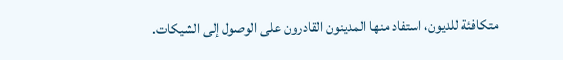متكافئة للديون، استفاد منها المدينون القادرون على الوصول إلى الشيكات.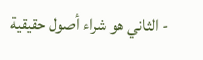- الثاني هو شراء أصول حقيقية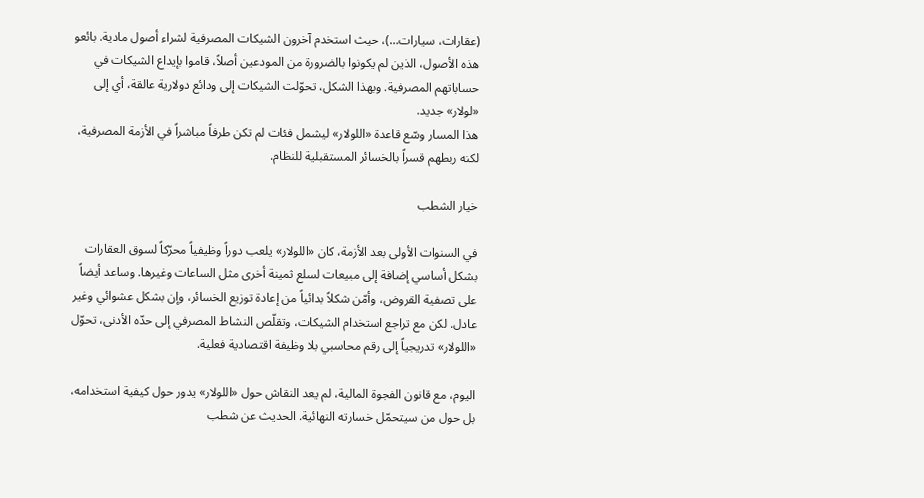(عقارات، سيارات…)، حيث استخدم آخرون الشيكات المصرفية لشراء أصول مادية. بائعو هذه الأصول، الذين لم يكونوا بالضرورة من المودعين أصلاً، قاموا بإيداع الشيكات في حساباتهم المصرفية. وبهذا الشكل، تحوّلت الشيكات إلى ودائع دولارية عالقة، أي إلى «لولار» جديد.
هذا المسار وسّع قاعدة «اللولار» ليشمل فئات لم تكن طرفاً مباشراً في الأزمة المصرفية، لكنه ربطهم قسراً بالخسائر المستقبلية للنظام.

خيار الشطب

في السنوات الأولى بعد الأزمة، كان «اللولار» يلعب دوراً وظيفياً محرّكاً لسوق العقارات بشكل أساسي إضافة إلى مبيعات لسلع ثمينة أخرى مثل الساعات وغيرها. وساعد أيضاً على تصفية القروض، وأمّن شكلاً بدائياً من إعادة توزيع الخسائر، وإن بشكل عشوائي وغير عادل. لكن مع تراجع استخدام الشيكات، وتقلّص النشاط المصرفي إلى حدّه الأدنى، تحوّل «اللولار» تدريجياً إلى رقم محاسبي بلا وظيفة اقتصادية فعلية.

اليوم، مع قانون الفجوة المالية، لم يعد النقاش حول «اللولار» يدور حول كيفية استخدامه، بل حول من سيتحمّل خسارته النهائية. الحديث عن شطب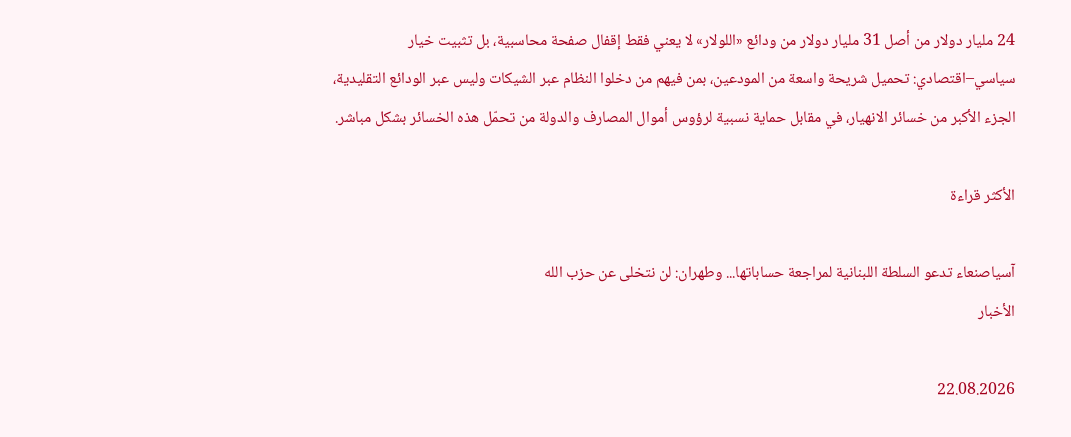24 مليار دولار من أصل 31 مليار دولار من ودائع «اللولار» لا يعني فقط إقفال صفحة محاسبية، بل تثبيت خيار سياسي–اقتصادي: تحميل شريحة واسعة من المودعين، بمن فيهم من دخلوا النظام عبر الشيكات وليس عبر الودائع التقليدية، الجزء الأكبر من خسائر الانهيار، في مقابل حماية نسبية لرؤوس أموال المصارف والدولة من تحمّل هذه الخسائر بشكل مباشر.

الأكثر قراءة

آسياصنعاء تدعو السلطة اللبنانية لمراجعة حساباتها... وطهران: لن نتخلى عن حزب الله
الأخبار

22.08.2026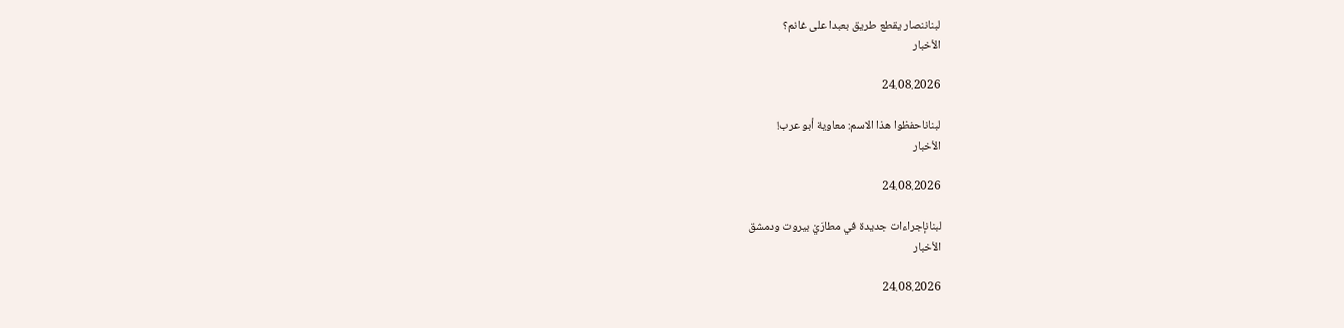لبناننصار يقطع طريق بعبدا على غانم؟
الأخبار

24.08.2026

لبناناحفظوا هذا الاسم: معاوية أبو عرب!
الأخبار

24.08.2026

لبنانإجراءات جديدة في مطارَيْ بيروت ودمشق
الأخبار

24.08.2026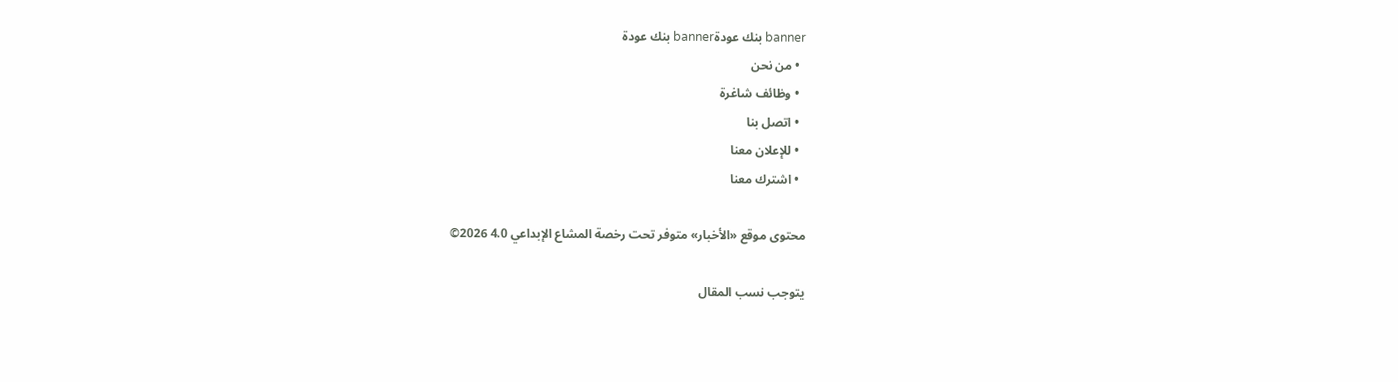banner بنك عودةbanner بنك عودة
  • من نحن
  • وظائف شاغرة
  • اتصل بنا
  • للإعلان معنا
  • اشترك معنا

محتوى موقع «الأخبار» متوفر تحت رخصة المشاع الإبداعي 4.0 2026©

يتوجب نسب المقال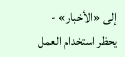إلى «الأخبار» - يحظر استخدام العمل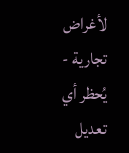لأغراض تجارية - يُحظر أي تعديل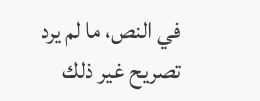في النص، ما لم يرد تصريح غير ذلك